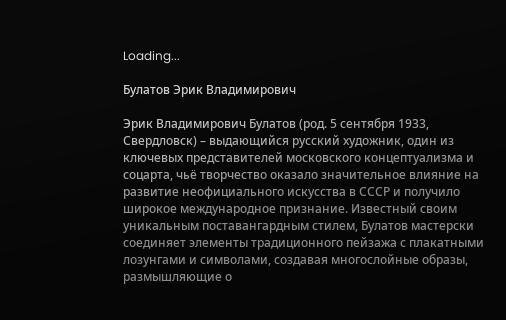Loading...

Булатов Эрик Владимирович

Эрик Владимирович Булатов (род. 5 сентября 1933, Свердловск) – выдающийся русский художник, один из ключевых представителей московского концептуализма и соцарта, чьё творчество оказало значительное влияние на развитие неофициального искусства в СССР и получило широкое международное признание. Известный своим уникальным поставангардным стилем, Булатов мастерски соединяет элементы традиционного пейзажа с плакатными лозунгами и символами, создавая многослойные образы, размышляющие о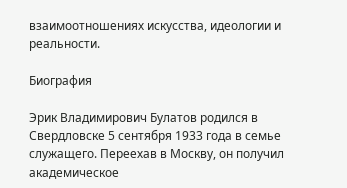взаимоотношениях искусства, идеологии и реальности.

Биография

Эрик Владимирович Булатов родился в Свердловске 5 сентября 1933 года в семье служащего. Переехав в Москву, он получил академическое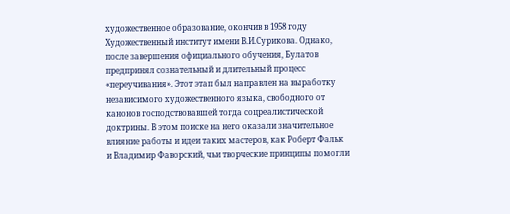художественное образование, окончив в 1958 году Художественный институт имени В.И.Сурикова. Однако, после завершения официального обучения, Булатов предпринял сознательный и длительный процесс «переучивания». Этот этап был направлен на выработку независимого художественного языка, свободного от канонов господствовавшей тогда соцреалистической доктрины. В этом поиске на него оказали значительное влияние работы и идеи таких мастеров, как Роберт Фальк и Владимир Фаворский, чьи творческие принципы помогли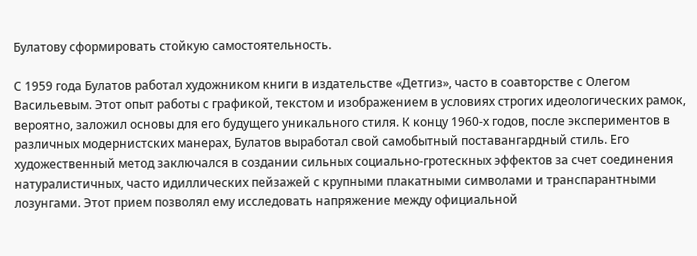Булатову сформировать стойкую самостоятельность.

С 1959 года Булатов работал художником книги в издательстве «Детгиз», часто в соавторстве с Олегом Васильевым. Этот опыт работы с графикой, текстом и изображением в условиях строгих идеологических рамок, вероятно, заложил основы для его будущего уникального стиля. К концу 1960-х годов, после экспериментов в различных модернистских манерах, Булатов выработал свой самобытный поставангардный стиль. Его художественный метод заключался в создании сильных социально-гротескных эффектов за счет соединения натуралистичных, часто идиллических пейзажей с крупными плакатными символами и транспарантными лозунгами. Этот прием позволял ему исследовать напряжение между официальной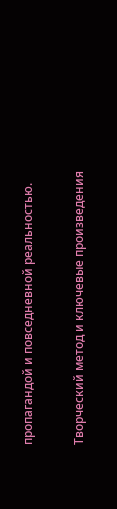пропагандой и повседневной реальностью.

Творческий метод и ключевые произведения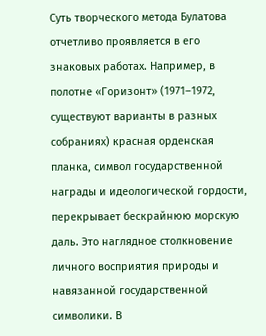Суть творческого метода Булатова отчетливо проявляется в его знаковых работах. Например, в полотне «Горизонт» (1971–1972, существуют варианты в разных собраниях) красная орденская планка, символ государственной награды и идеологической гордости, перекрывает бескрайнюю морскую даль. Это наглядное столкновение личного восприятия природы и навязанной государственной символики. В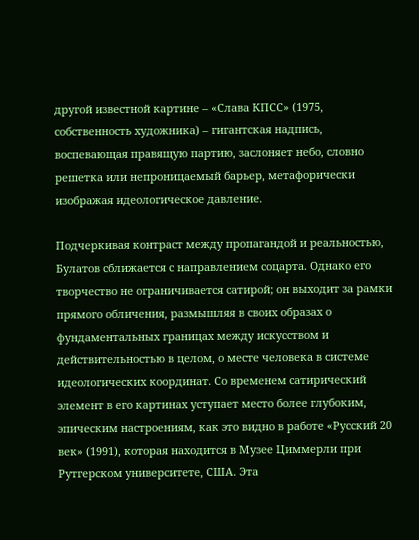другой известной картине – «Слава КПСС» (1975, собственность художника) – гигантская надпись, воспевающая правящую партию, заслоняет небо, словно решетка или непроницаемый барьер, метафорически изображая идеологическое давление.

Подчеркивая контраст между пропагандой и реальностью, Булатов сближается с направлением соцарта. Однако его творчество не ограничивается сатирой; он выходит за рамки прямого обличения, размышляя в своих образах о фундаментальных границах между искусством и действительностью в целом, о месте человека в системе идеологических координат. Со временем сатирический элемент в его картинах уступает место более глубоким, эпическим настроениям, как это видно в работе «Русский 20 век» (1991), которая находится в Музее Циммерли при Рутгерском университете, США. Эта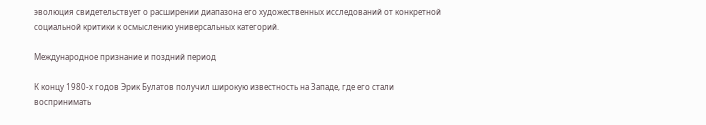эволюция свидетельствует о расширении диапазона его художественных исследований от конкретной социальной критики к осмыслению универсальных категорий.

Международное признание и поздний период

К концу 1980-х годов Эрик Булатов получил широкую известность на Западе, где его стали воспринимать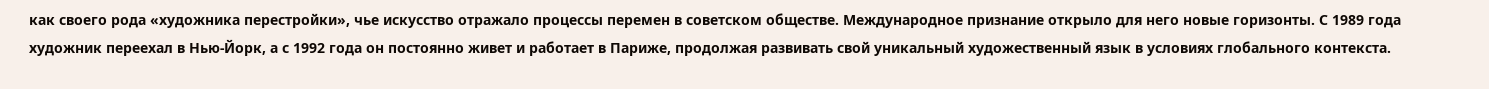как своего рода «художника перестройки», чье искусство отражало процессы перемен в советском обществе. Международное признание открыло для него новые горизонты. С 1989 года художник переехал в Нью-Йорк, а с 1992 года он постоянно живет и работает в Париже, продолжая развивать свой уникальный художественный язык в условиях глобального контекста.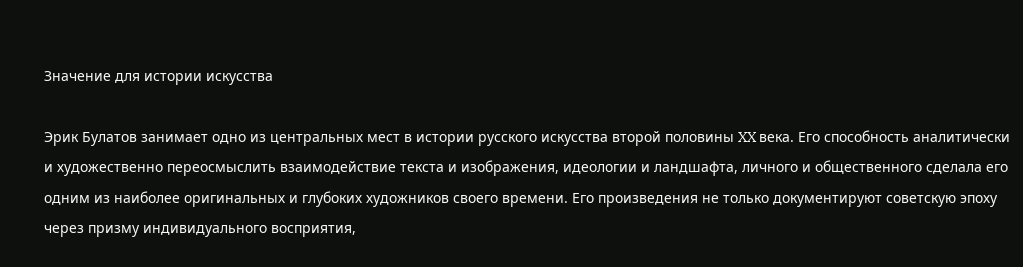Значение для истории искусства

Эрик Булатов занимает одно из центральных мест в истории русского искусства второй половины XX века. Его способность аналитически и художественно переосмыслить взаимодействие текста и изображения, идеологии и ландшафта, личного и общественного сделала его одним из наиболее оригинальных и глубоких художников своего времени. Его произведения не только документируют советскую эпоху через призму индивидуального восприятия,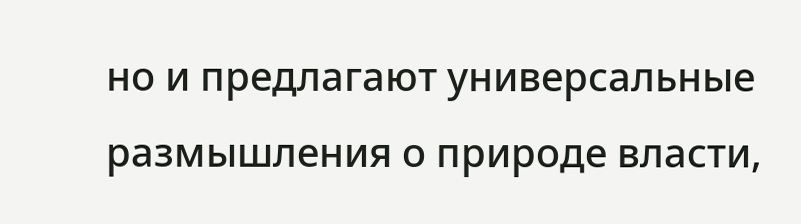но и предлагают универсальные размышления о природе власти,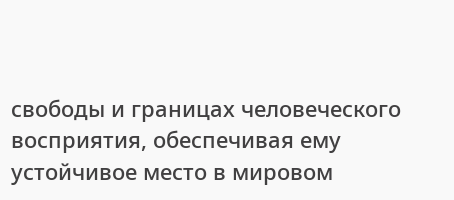свободы и границах человеческого восприятия, обеспечивая ему устойчивое место в мировом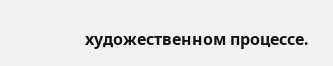художественном процессе.